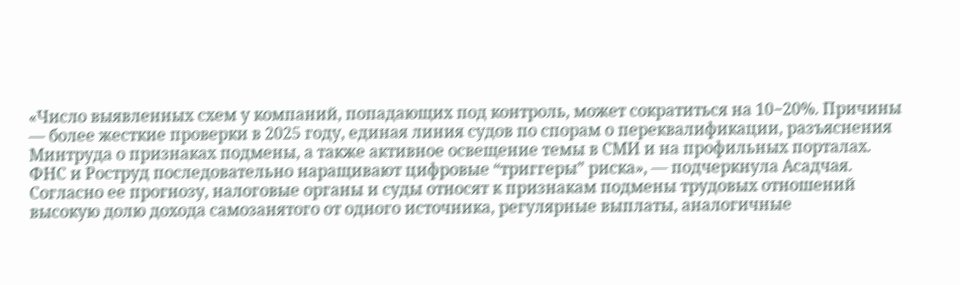«Число выявленных схем у компаний, попадающих под контроль, может сократиться на 10−20%. Причины — более жесткие проверки в 2025 году, единая линия судов по спорам о переквалификации, разъяснения Минтруда о признаках подмены, а также активное освещение темы в СМИ и на профильных порталах. ФНС и Роструд последовательно наращивают цифровые “триггеры” риска», — подчеркнула Асадчая.
Согласно ее прогнозу, налоговые органы и суды относят к признакам подмены трудовых отношений высокую долю дохода самозанятого от одного источника, регулярные выплаты, аналогичные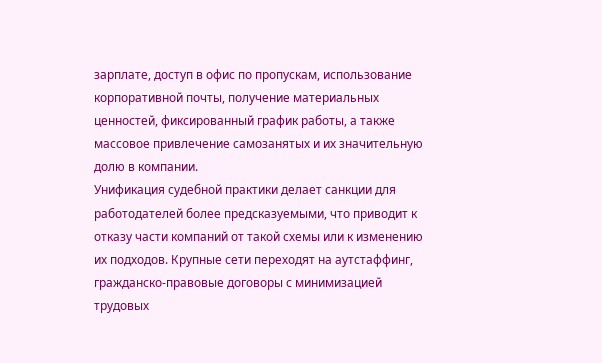зарплате, доступ в офис по пропускам, использование корпоративной почты, получение материальных ценностей, фиксированный график работы, а также массовое привлечение самозанятых и их значительную долю в компании.
Унификация судебной практики делает санкции для работодателей более предсказуемыми, что приводит к отказу части компаний от такой схемы или к изменению их подходов. Крупные сети переходят на аутстаффинг, гражданско-правовые договоры с минимизацией трудовых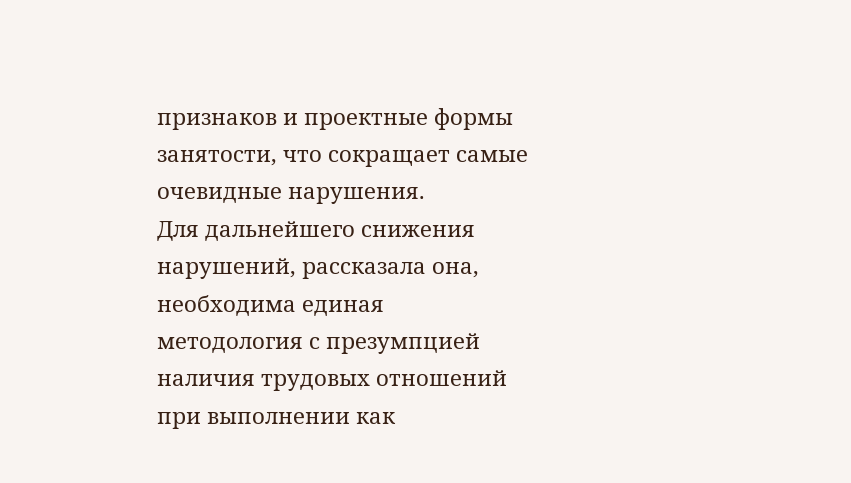признаков и проектные формы занятости, что сокращает самые очевидные нарушения.
Для дальнейшего снижения нарушений, рассказала она, необходима единая методология с презумпцией наличия трудовых отношений при выполнении как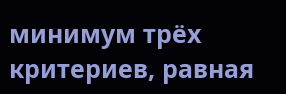минимум трёх критериев, равная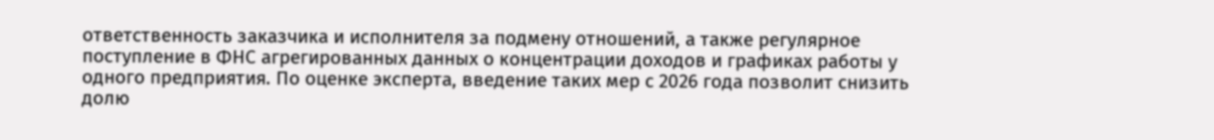ответственность заказчика и исполнителя за подмену отношений, а также регулярное поступление в ФНС агрегированных данных о концентрации доходов и графиках работы у одного предприятия. По оценке эксперта, введение таких мер с 2026 года позволит снизить долю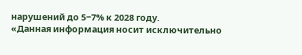нарушений до 5−7% к 2028 году.
«Данная информация носит исключительно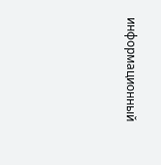информационный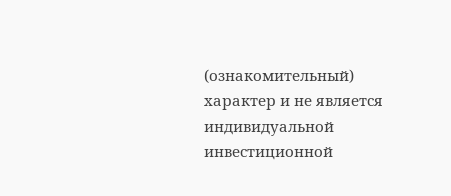(ознакомительный) характер и не является индивидуальной инвестиционной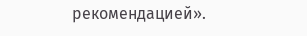рекомендацией».